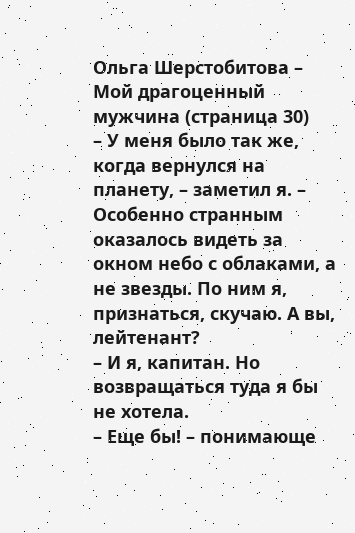Ольга Шерстобитова – Мой драгоценный мужчина (страница 30)
– У меня было так же, когда вернулся на планету, – заметил я. – Особенно странным оказалось видеть за окном небо с облаками, а не звезды. По ним я, признаться, скучаю. А вы, лейтенант?
– И я, капитан. Но возвращаться туда я бы не хотела.
– Еще бы! – понимающе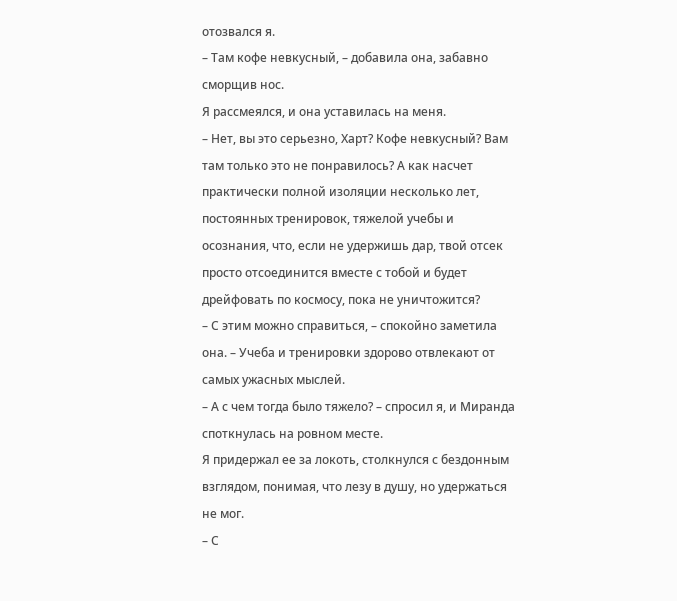отозвался я.
– Там кофе невкусный, – добавила она, забавно сморщив нос.
Я рассмеялся, и она уставилась на меня.
– Нет, вы это серьезно, Харт? Кофе невкусный? Вам там только это не понравилось? А как насчет практически полной изоляции несколько лет, постоянных тренировок, тяжелой учебы и осознания, что, если не удержишь дар, твой отсек просто отсоединится вместе с тобой и будет дрейфовать по космосу, пока не уничтожится?
– С этим можно справиться, – спокойно заметила она. – Учеба и тренировки здорово отвлекают от самых ужасных мыслей.
– А с чем тогда было тяжело? – спросил я, и Миранда споткнулась на ровном месте.
Я придержал ее за локоть, столкнулся с бездонным взглядом, понимая, что лезу в душу, но удержаться не мог.
– С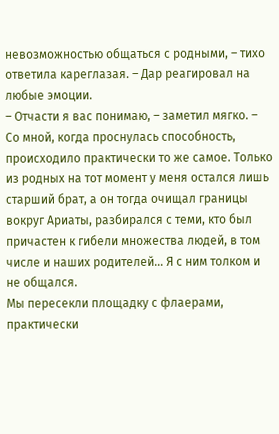невозможностью общаться с родными, – тихо ответила кареглазая. – Дар реагировал на любые эмоции.
– Отчасти я вас понимаю, – заметил мягко. – Со мной, когда проснулась способность, происходило практически то же самое. Только из родных на тот момент у меня остался лишь старший брат, а он тогда очищал границы вокруг Ариаты, разбирался с теми, кто был причастен к гибели множества людей, в том числе и наших родителей… Я с ним толком и не общался.
Мы пересекли площадку с флаерами, практически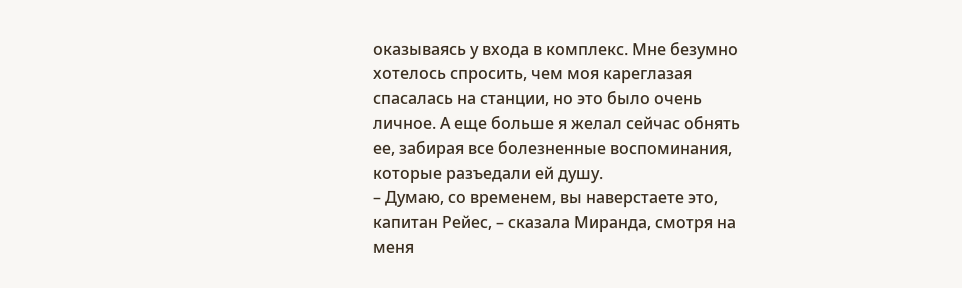оказываясь у входа в комплекс. Мне безумно хотелось спросить, чем моя кареглазая спасалась на станции, но это было очень личное. А еще больше я желал сейчас обнять ее, забирая все болезненные воспоминания, которые разъедали ей душу.
– Думаю, со временем, вы наверстаете это, капитан Рейес, – сказала Миранда, смотря на меня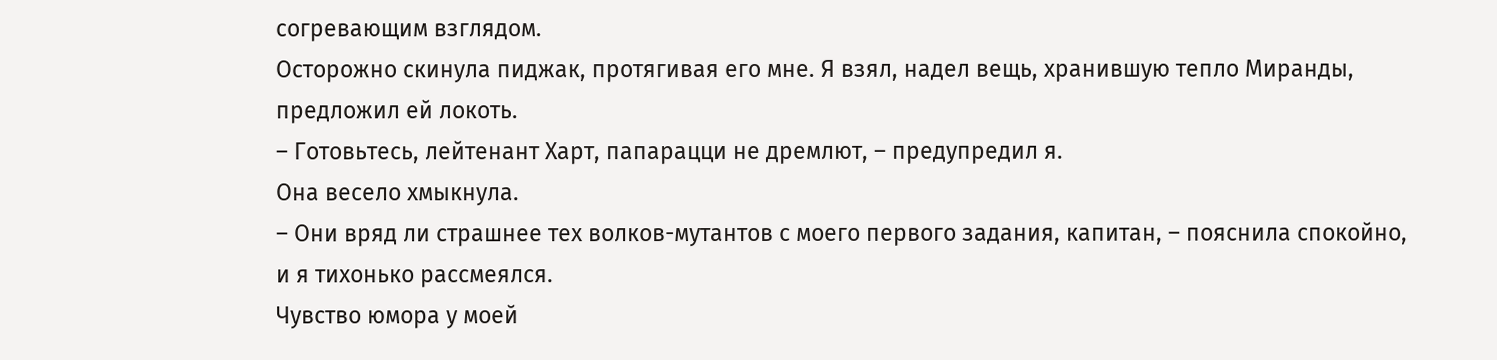согревающим взглядом.
Осторожно скинула пиджак, протягивая его мне. Я взял, надел вещь, хранившую тепло Миранды, предложил ей локоть.
– Готовьтесь, лейтенант Харт, папарацци не дремлют, – предупредил я.
Она весело хмыкнула.
– Они вряд ли страшнее тех волков-мутантов с моего первого задания, капитан, – пояснила спокойно, и я тихонько рассмеялся.
Чувство юмора у моей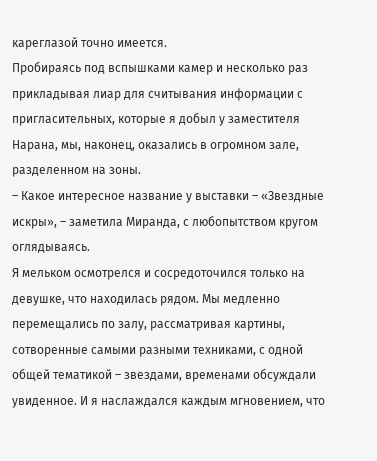кареглазой точно имеется.
Пробираясь под вспышками камер и несколько раз прикладывая лиар для считывания информации с пригласительных, которые я добыл у заместителя Нарана, мы, наконец, оказались в огромном зале, разделенном на зоны.
– Какое интересное название у выставки – «Звездные искры», – заметила Миранда, с любопытством кругом оглядываясь.
Я мельком осмотрелся и сосредоточился только на девушке, что находилась рядом. Мы медленно перемещались по залу, рассматривая картины, сотворенные самыми разными техниками, с одной общей тематикой – звездами, временами обсуждали увиденное. И я наслаждался каждым мгновением, что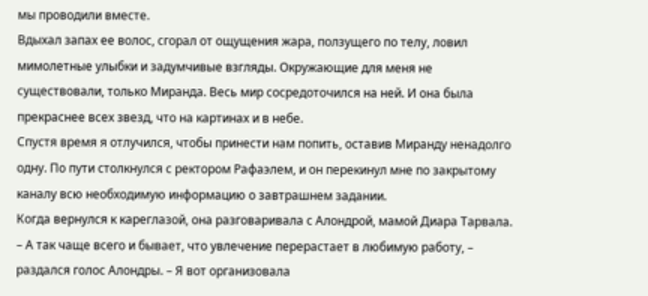мы проводили вместе.
Вдыхал запах ее волос, сгорал от ощущения жара, ползущего по телу, ловил мимолетные улыбки и задумчивые взгляды. Окружающие для меня не существовали, только Миранда. Весь мир сосредоточился на ней. И она была прекраснее всех звезд, что на картинах и в небе.
Спустя время я отлучился, чтобы принести нам попить, оставив Миранду ненадолго одну. По пути столкнулся с ректором Рафаэлем, и он перекинул мне по закрытому каналу всю необходимую информацию о завтрашнем задании.
Когда вернулся к кареглазой, она разговаривала с Алондрой, мамой Диара Тарвала.
– А так чаще всего и бывает, что увлечение перерастает в любимую работу, – раздался голос Алондры. – Я вот организовала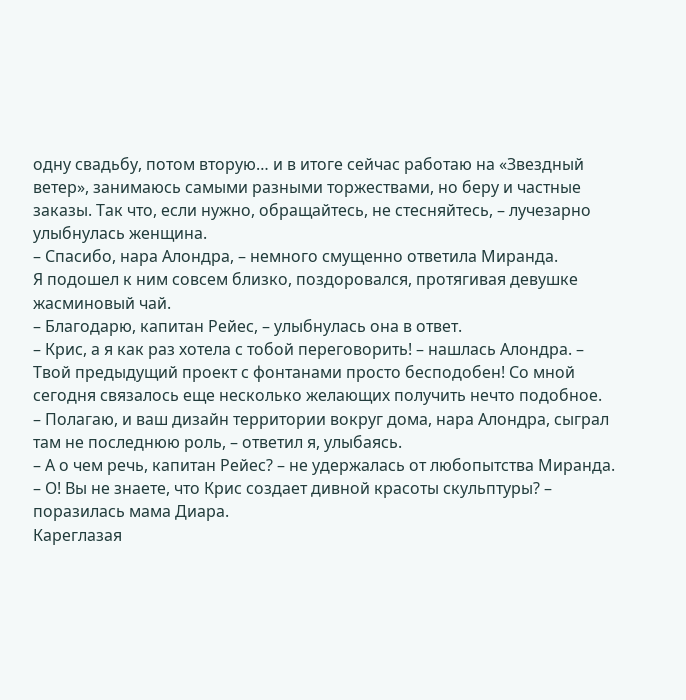одну свадьбу, потом вторую… и в итоге сейчас работаю на «Звездный ветер», занимаюсь самыми разными торжествами, но беру и частные заказы. Так что, если нужно, обращайтесь, не стесняйтесь, – лучезарно улыбнулась женщина.
– Спасибо, нара Алондра, – немного смущенно ответила Миранда.
Я подошел к ним совсем близко, поздоровался, протягивая девушке жасминовый чай.
– Благодарю, капитан Рейес, – улыбнулась она в ответ.
– Крис, а я как раз хотела с тобой переговорить! – нашлась Алондра. – Твой предыдущий проект с фонтанами просто бесподобен! Со мной сегодня связалось еще несколько желающих получить нечто подобное.
– Полагаю, и ваш дизайн территории вокруг дома, нара Алондра, сыграл там не последнюю роль, – ответил я, улыбаясь.
– А о чем речь, капитан Рейес? – не удержалась от любопытства Миранда.
– О! Вы не знаете, что Крис создает дивной красоты скульптуры? – поразилась мама Диара.
Кареглазая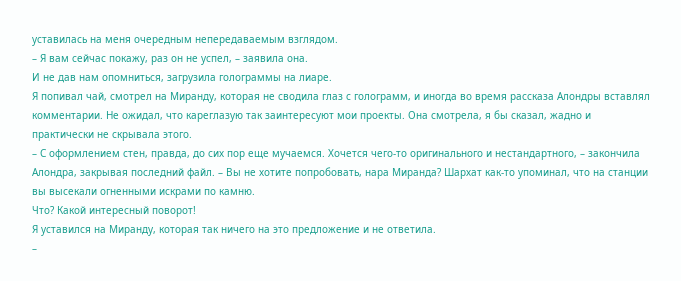уставилась на меня очередным непередаваемым взглядом.
– Я вам сейчас покажу, раз он не успел, – заявила она.
И не дав нам опомниться, загрузила голограммы на лиаре.
Я попивал чай, смотрел на Миранду, которая не сводила глаз с голограмм, и иногда во время рассказа Алондры вставлял комментарии. Не ожидал, что кареглазую так заинтересуют мои проекты. Она смотрела, я бы сказал, жадно и практически не скрывала этого.
– С оформлением стен, правда, до сих пор еще мучаемся. Хочется чего-то оригинального и нестандартного, – закончила Алондра, закрывая последний файл. – Вы не хотите попробовать, нара Миранда? Шархат как-то упоминал, что на станции вы высекали огненными искрами по камню.
Что? Какой интересный поворот!
Я уставился на Миранду, которая так ничего на это предложение и не ответила.
–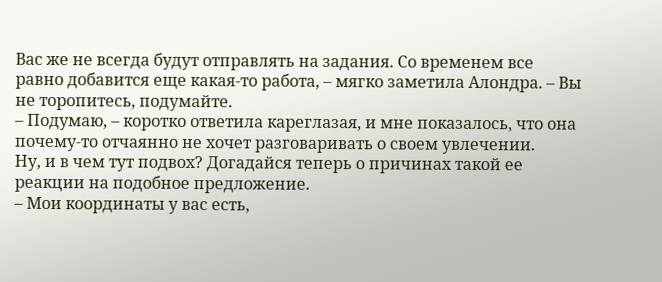Вас же не всегда будут отправлять на задания. Со временем все равно добавится еще какая-то работа, – мягко заметила Алондра. – Вы не торопитесь, подумайте.
– Подумаю, – коротко ответила кареглазая, и мне показалось, что она почему-то отчаянно не хочет разговаривать о своем увлечении.
Ну, и в чем тут подвох? Догадайся теперь о причинах такой ее реакции на подобное предложение.
– Мои координаты у вас есть,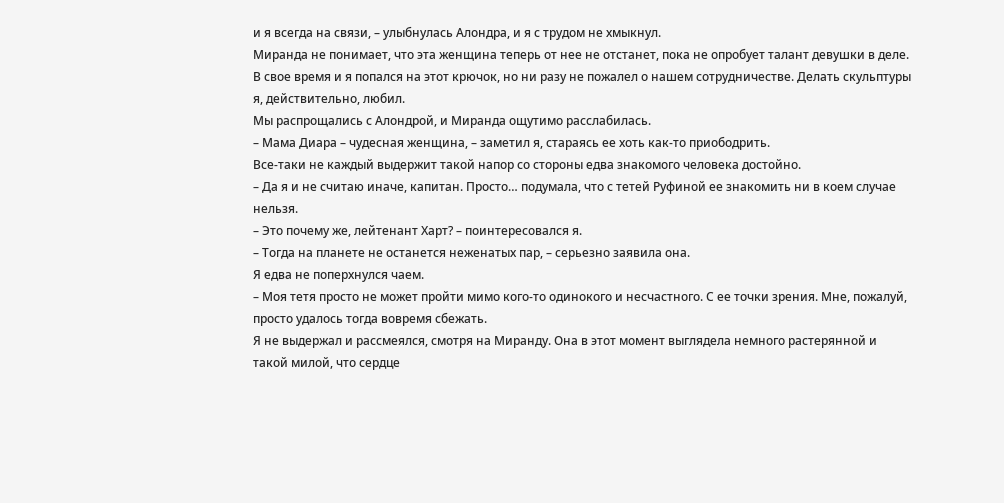и я всегда на связи, – улыбнулась Алондра, и я с трудом не хмыкнул.
Миранда не понимает, что эта женщина теперь от нее не отстанет, пока не опробует талант девушки в деле. В свое время и я попался на этот крючок, но ни разу не пожалел о нашем сотрудничестве. Делать скульптуры я, действительно, любил.
Мы распрощались с Алондрой, и Миранда ощутимо расслабилась.
– Мама Диара – чудесная женщина, – заметил я, стараясь ее хоть как-то приободрить.
Все-таки не каждый выдержит такой напор со стороны едва знакомого человека достойно.
– Да я и не считаю иначе, капитан. Просто… подумала, что с тетей Руфиной ее знакомить ни в коем случае нельзя.
– Это почему же, лейтенант Харт? – поинтересовался я.
– Тогда на планете не останется неженатых пар, – серьезно заявила она.
Я едва не поперхнулся чаем.
– Моя тетя просто не может пройти мимо кого-то одинокого и несчастного. С ее точки зрения. Мне, пожалуй, просто удалось тогда вовремя сбежать.
Я не выдержал и рассмеялся, смотря на Миранду. Она в этот момент выглядела немного растерянной и такой милой, что сердце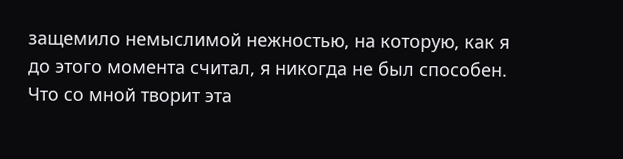защемило немыслимой нежностью, на которую, как я до этого момента считал, я никогда не был способен.
Что со мной творит эта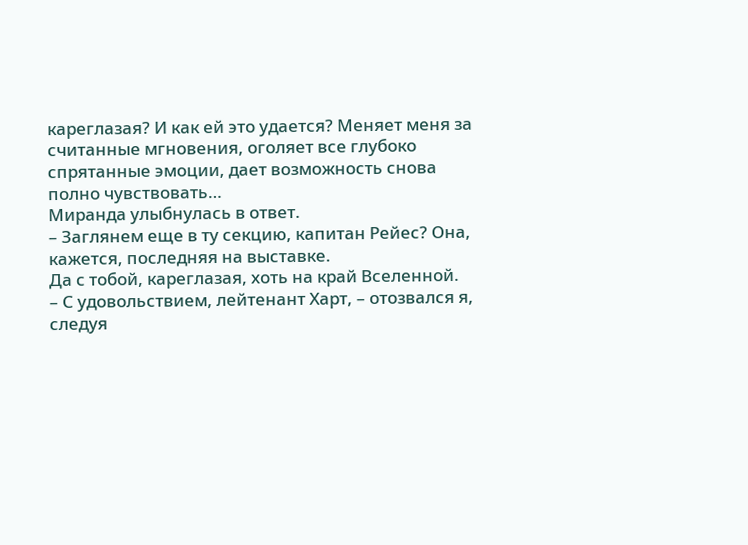кареглазая? И как ей это удается? Меняет меня за считанные мгновения, оголяет все глубоко спрятанные эмоции, дает возможность снова полно чувствовать…
Миранда улыбнулась в ответ.
– Заглянем еще в ту секцию, капитан Рейес? Она, кажется, последняя на выставке.
Да с тобой, кареглазая, хоть на край Вселенной.
– С удовольствием, лейтенант Харт, – отозвался я, следуя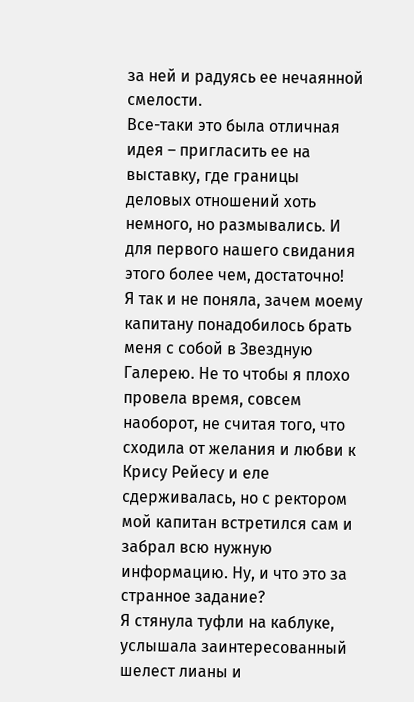за ней и радуясь ее нечаянной смелости.
Все-таки это была отличная идея – пригласить ее на выставку, где границы деловых отношений хоть немного, но размывались. И для первого нашего свидания этого более чем, достаточно!
Я так и не поняла, зачем моему капитану понадобилось брать меня с собой в Звездную Галерею. Не то чтобы я плохо провела время, совсем наоборот, не считая того, что сходила от желания и любви к Крису Рейесу и еле сдерживалась, но с ректором мой капитан встретился сам и забрал всю нужную информацию. Ну, и что это за странное задание?
Я стянула туфли на каблуке, услышала заинтересованный шелест лианы и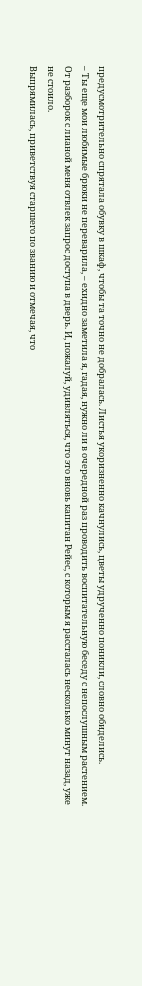предусмотрительно спрятала обувку в шкаф, чтобы та точно не добралась. Листья укоризненно качнулись, цветы удрученно поникли, словно обиделись.
– Ты еще мои любимые брюки не переварила, – ехидно заметила я, гадая, нужно ли в очередной раз проводить воспитательную беседу с непослушным растением.
От разборок с лианой меня отвлек запрос доступа в дверь. И, пожалуй, удивляться, что это вновь капитан Рейес, с которым я рассталась несколько минут назад, уже не стоило.
Выпрямилась, приветствуя старшего по званию и отмечая, что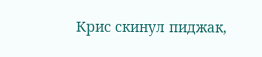Крис скинул пиджак,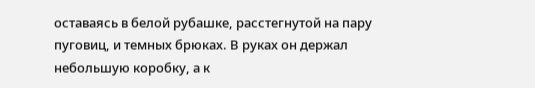оставаясь в белой рубашке, расстегнутой на пару пуговиц, и темных брюках. В руках он держал небольшую коробку, а к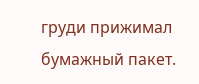груди прижимал бумажный пакет.